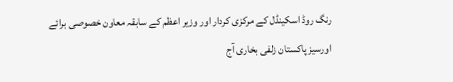رنگ روڈ اسکینڈل کے مرکزی کردار اور وزیر اعظم کے سابقہ معاون خصوصی برائے اورسیز پاکستان زلفی بخاری آج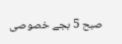صبح 5 بجے خصوصی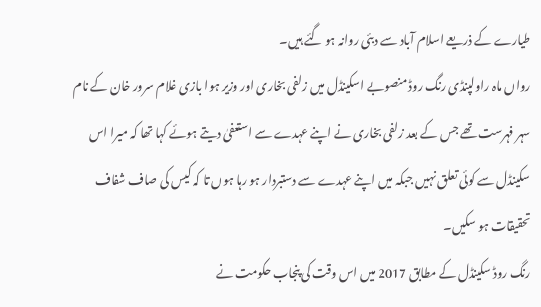طیارے کے ذریعے اسلام آباد سے دبئی روانہ ہو گئے ہیں۔
رواں ماہ راولپنڈی رنگ روڈ منصوبے اسکینڈل میں زلفی بخاری اور وزیر ہوا بازی غلام سرور خان کے نام سہر فہرست تھے جس کے بعد زلفی بخاری نے اپنے عہدے سے استعفیٰ دیتے ہوئے کہا تھا کہ میرا اس سکینڈل سے کوئی تعلق نہیں جبکہ میں اپنے عہدے سے دستبردار ہو رہا ہوں تا کہ کیس کی صاف شفاف تحقیقات ہو سکیں۔
رنگ روڈ سکینڈل کے مطابق 2017 میں اس وقت کی پنجاب حکومت نے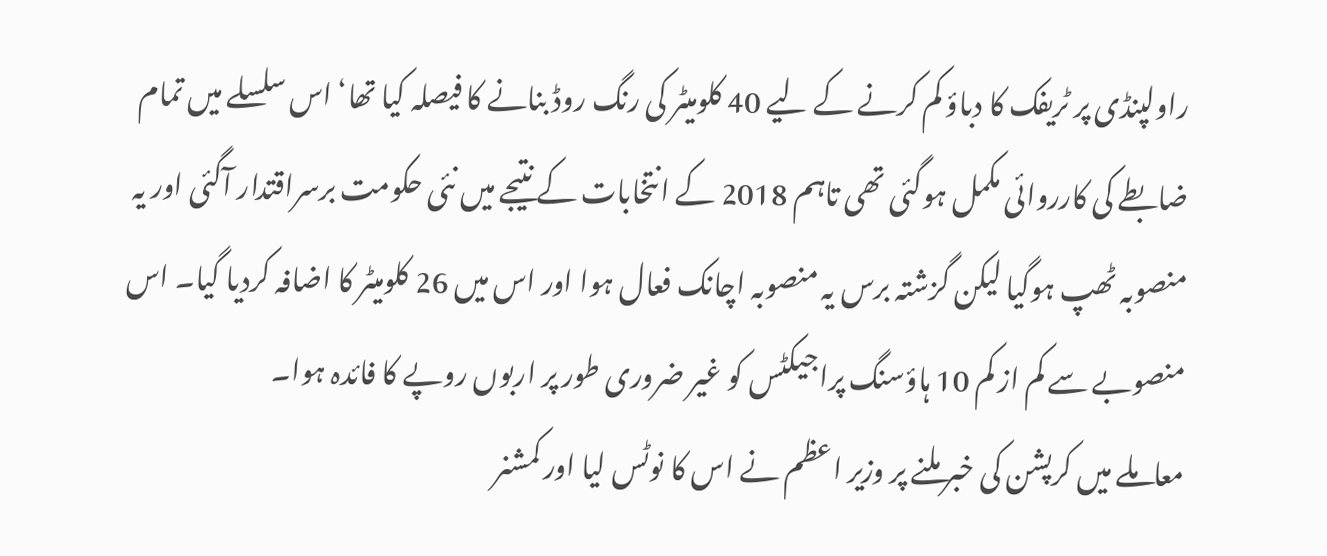راولپنڈی پر ٹریفک کا دباؤ کم کرنے کے لیے 40 کلومیٹر کی رنگ روڈ بنانے کا فیصلہ کیا تھا‘ اس سلسلے میں تمام ضابطے کی کارروائی مکمل ہوگئی تھی تاہم 2018 کے انتخابات کے نتیجے میں نئی حکومت برسراقتدار آگئی اور یہ منصوبہ ٹھپ ہوگیا لیکن گزشتہ برس یہ منصوبہ اچانک فعال ہوا اور اس میں 26 کلومیٹر کا اضافہ کردیا گیا۔ اس منصوبے سے کم از کم 10 ہاؤسنگ پراجیکٹس کو غیر ضروری طور پر اربوں روپے کا فائدہ ہوا۔
معاملے میں کرپشن کی خبر ملنے پر وزیر اعظم نے اس کا نوٹس لیا اور کمشنر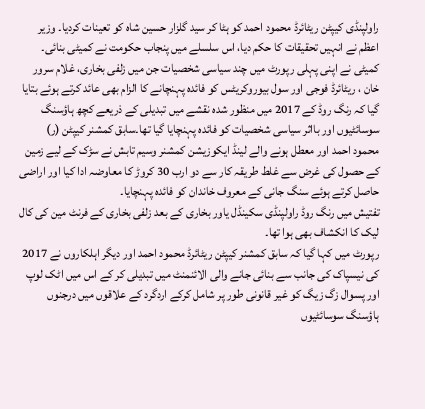راولپنڈی کیپٹن ریٹائرڈ محمود احمد کو ہٹا کر سید گلزار حسین شاہ کو تعینات کردیا۔ وزیر اعظم نے انہیں تحقیقات کا حکم دیا، اس سلسلے میں پنجاب حکومت نے کمیٹی بنائی۔
کمیٹی نے اپنی پہلی رپورٹ میں چند سیاسی شخصیات جن میں زلفی بخاری، غلام سرور خان ، ریٹائرڈ فوجی اور سول بیوروکریٹس کو فائدہ پہنچانے کا الزام بھی عائد کرتے ہوئے بتایا گیا کہ رنگ روڈ کے 2017 میں منظور شدہ نقشے میں تبدیلی کے ذریعے کچھ ہاؤسنگ سوسائٹیوں اور بااثر سیاسی شخصیات کو فائدہ پہنچایا گیا تھا۔سابق کمشنر کیپٹن (ر) محمود احمد اور معطل ہونے والے لینڈ ایکوزیشن کمشنر وسیم تابش نے سڑک کے لیے زمین کے حصول کی غرض سے غلط طریقہ کار سے دو ارب 30 کروڑ کا معاوضہ ادا کیا اور اراضی حاصل کرتے ہوئے سنگ جانی کے معروف خاندان کو فائدہ پہنچایا۔
تفتیش میں رنگ روڈ راولپنڈی سکینڈل یاور بخاری کے بعد زلفی بخاری کے فرنٹ مین کی کال لیک کا انکشاف بھی ہوا تھا۔
رپورٹ میں کہا گیا کہ سابق کمشنر کیپٹن ریٹائرڈ محمود احمد اور دیگر اہلکاروں نے 2017 کی نیسپاک کی جانب سے بنائی جانے والی الائنمنٹ میں تبدیلی کر کے اس میں اٹک لوپ اور پسوال زگ زیگ کو غیر قانونی طور پر شامل کرکے اردگرد کے علاقوں میں درجنوں ہاؤسنگ سوسائٹیوں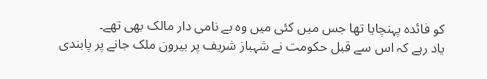کو فائدہ پہنچایا تھا جس میں کئی میں وہ بے نامی دار مالک بھی تھے۔
یاد رہے کہ اس سے قبل حکومت نے شہباز شریف پر بیرون ملک جانے پر پابندی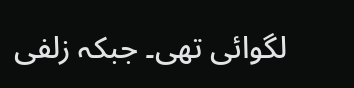لگوائی تھی۔ جبکہ زلفی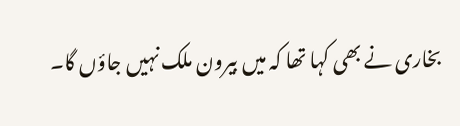بخاری نے بھی کہا تھا کہ میں بیرون ملک نہیں جاؤں گا۔